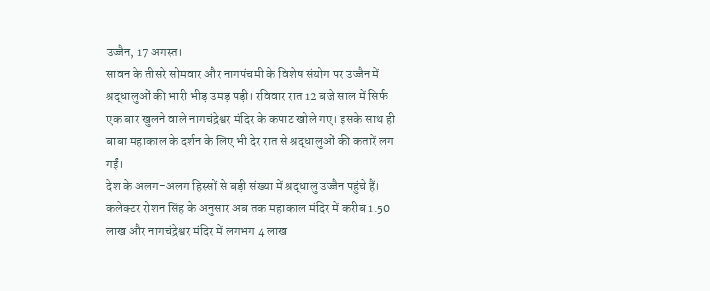उज्जैन, 17 अगस्त।
सावन के तीसरे सोमवार और नागपंचमी के विशेष संयोग पर उज्जैन में श्रद्धालुओं की भारी भीड़ उमड़ पड़ी। रविवार रात 12 बजे साल में सिर्फ एक बार खुलने वाले नागचंद्रेश्वर मंदिर के कपाट खोले गए। इसके साथ ही बाबा महाकाल के दर्शन के लिए भी देर रात से श्रद्धालुओं की कतारें लग गईं।
देश के अलग-अलग हिस्सों से बड़ी संख्या में श्रद्धालु उज्जैन पहुंचे हैं। कलेक्टर रोशन सिंह के अनुसार अब तक महाकाल मंदिर में करीब 1.50 लाख और नागचंद्रेश्वर मंदिर में लगभग 4 लाख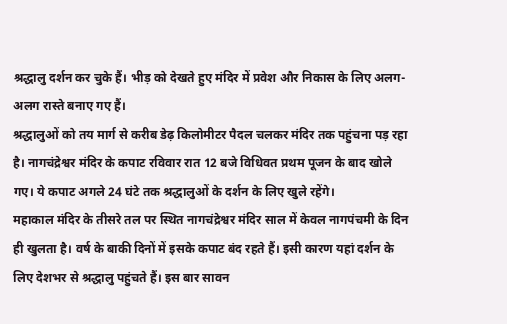श्रद्धालु दर्शन कर चुके हैं। भीड़ को देखते हुए मंदिर में प्रवेश और निकास के लिए अलग-अलग रास्ते बनाए गए हैं।
श्रद्धालुओं को तय मार्ग से करीब डेढ़ किलोमीटर पैदल चलकर मंदिर तक पहुंचना पड़ रहा है। नागचंद्रेश्वर मंदिर के कपाट रविवार रात 12 बजे विधिवत प्रथम पूजन के बाद खोले गए। ये कपाट अगले 24 घंटे तक श्रद्धालुओं के दर्शन के लिए खुले रहेंगे।
महाकाल मंदिर के तीसरे तल पर स्थित नागचंद्रेश्वर मंदिर साल में केवल नागपंचमी के दिन ही खुलता है। वर्ष के बाकी दिनों में इसके कपाट बंद रहते हैं। इसी कारण यहां दर्शन के लिए देशभर से श्रद्धालु पहुंचते हैं। इस बार सावन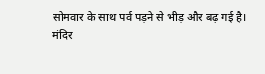सोमवार के साथ पर्व पड़ने से भीड़ और बढ़ गई है।
मंदिर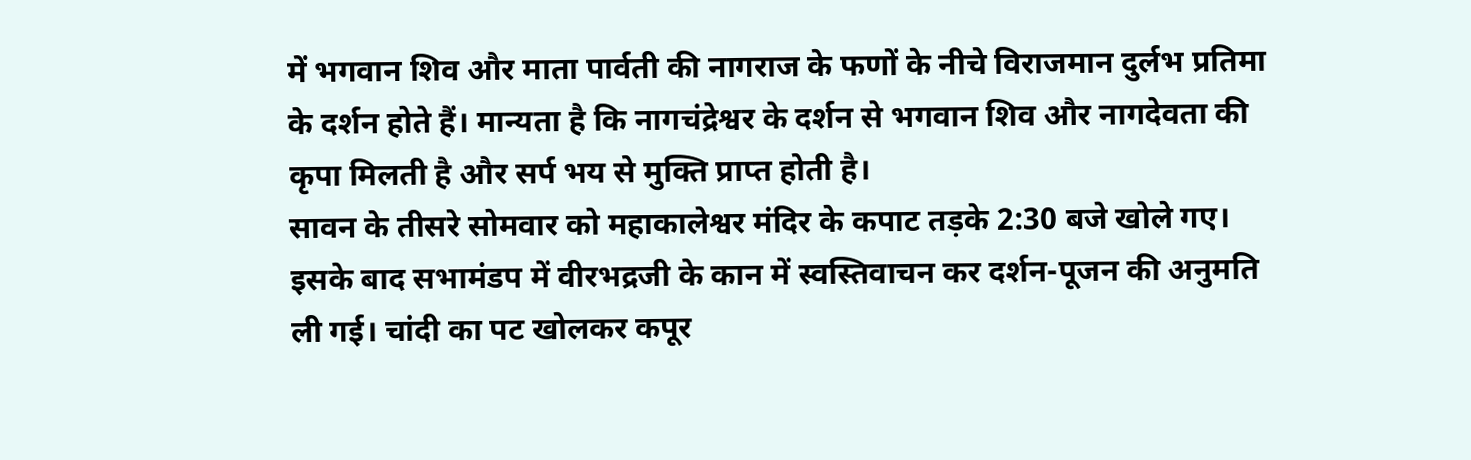में भगवान शिव और माता पार्वती की नागराज के फणों के नीचे विराजमान दुर्लभ प्रतिमा के दर्शन होते हैं। मान्यता है कि नागचंद्रेश्वर के दर्शन से भगवान शिव और नागदेवता की कृपा मिलती है और सर्प भय से मुक्ति प्राप्त होती है।
सावन के तीसरे सोमवार को महाकालेश्वर मंदिर के कपाट तड़के 2:30 बजे खोले गए। इसके बाद सभामंडप में वीरभद्रजी के कान में स्वस्तिवाचन कर दर्शन-पूजन की अनुमति ली गई। चांदी का पट खोलकर कपूर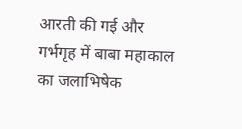आरती की गई और गर्भगृह में बाबा महाकाल का जलाभिषेक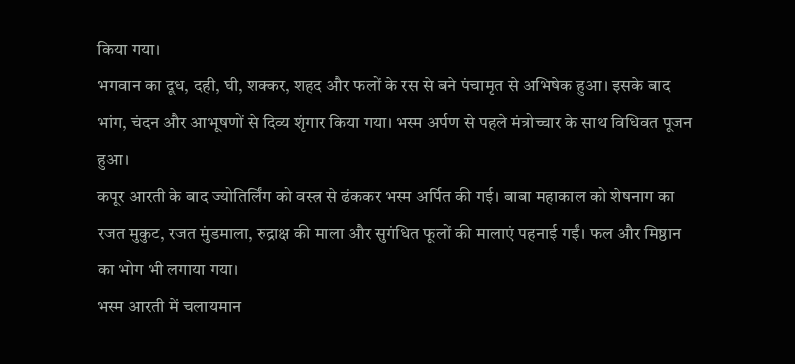किया गया।
भगवान का दूध, दही, घी, शक्कर, शहद और फलों के रस से बने पंचामृत से अभिषेक हुआ। इसके बाद भांग, चंदन और आभूषणों से दिव्य शृंगार किया गया। भस्म अर्पण से पहले मंत्रोच्चार के साथ विधिवत पूजन हुआ।
कपूर आरती के बाद ज्योतिर्लिंग को वस्त्र से ढंककर भस्म अर्पित की गई। बाबा महाकाल को शेषनाग का रजत मुकुट, रजत मुंडमाला, रुद्राक्ष की माला और सुगंधित फूलों की मालाएं पहनाई गईं। फल और मिष्ठान का भोग भी लगाया गया।
भस्म आरती में चलायमान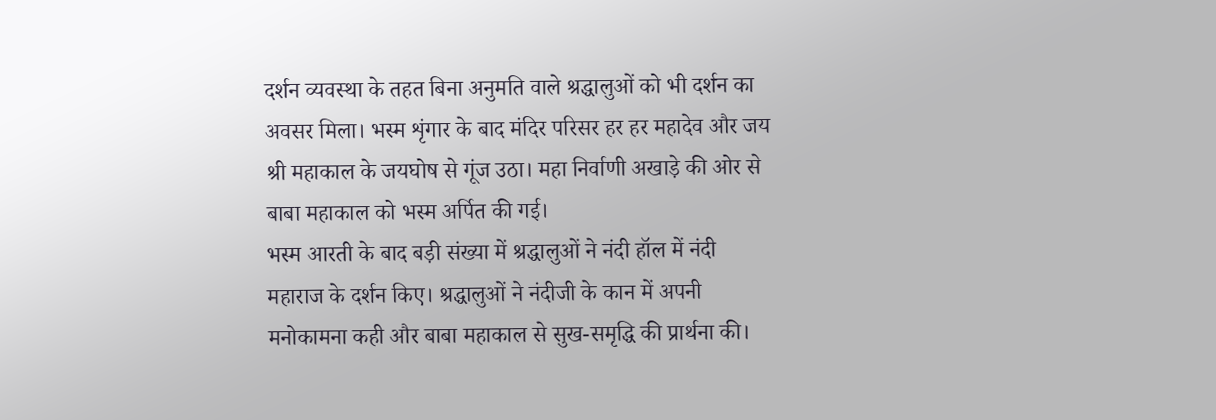दर्शन व्यवस्था के तहत बिना अनुमति वाले श्रद्धालुओं को भी दर्शन का अवसर मिला। भस्म शृंगार के बाद मंदिर परिसर हर हर महादेव और जय श्री महाकाल के जयघोष से गूंज उठा। महा निर्वाणी अखाड़े की ओर से बाबा महाकाल को भस्म अर्पित की गई।
भस्म आरती के बाद बड़ी संख्या में श्रद्धालुओं ने नंदी हॉल में नंदी महाराज के दर्शन किए। श्रद्धालुओं ने नंदीजी के कान में अपनी मनोकामना कही और बाबा महाकाल से सुख-समृद्धि की प्रार्थना की।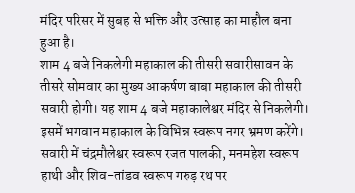मंदिर परिसर में सुबह से भक्ति और उत्साह का माहौल बना हुआ है।
शाम 4 बजे निकलेगी महाकाल की तीसरी सवारीसावन के तीसरे सोमवार का मुख्य आकर्षण बाबा महाकाल की तीसरी सवारी होगी। यह शाम 4 बजे महाकालेश्वर मंदिर से निकलेगी। इसमें भगवान महाकाल के विभिन्न स्वरूप नगर भ्रमण करेंगे।
सवारी में चंद्रमौलेश्वर स्वरूप रजत पालकी, मनमहेश स्वरूप हाथी और शिव-तांडव स्वरूप गरुड़ रथ पर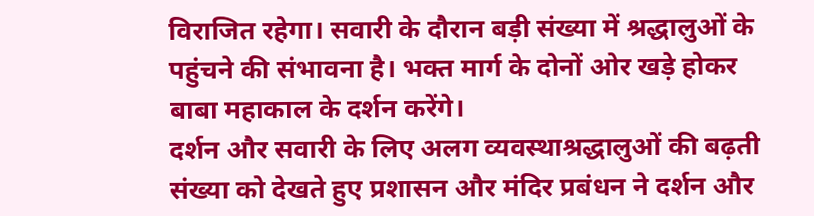विराजित रहेगा। सवारी के दौरान बड़ी संख्या में श्रद्धालुओं के पहुंचने की संभावना है। भक्त मार्ग के दोनों ओर खड़े होकर बाबा महाकाल के दर्शन करेंगे।
दर्शन और सवारी के लिए अलग व्यवस्थाश्रद्धालुओं की बढ़ती संख्या को देखते हुए प्रशासन और मंदिर प्रबंधन ने दर्शन और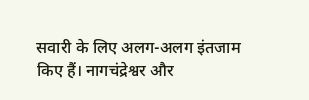सवारी के लिए अलग-अलग इंतजाम किए हैं। नागचंद्रेश्वर और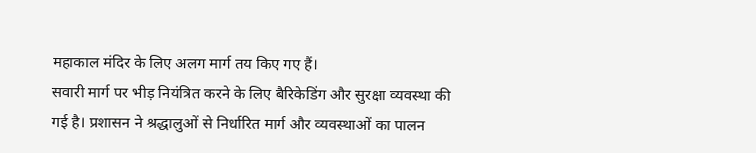महाकाल मंदिर के लिए अलग मार्ग तय किए गए हैं।
सवारी मार्ग पर भीड़ नियंत्रित करने के लिए बैरिकेडिंग और सुरक्षा व्यवस्था की गई है। प्रशासन ने श्रद्धालुओं से निर्धारित मार्ग और व्यवस्थाओं का पालन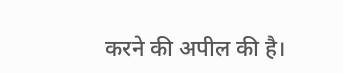करने की अपील की है।